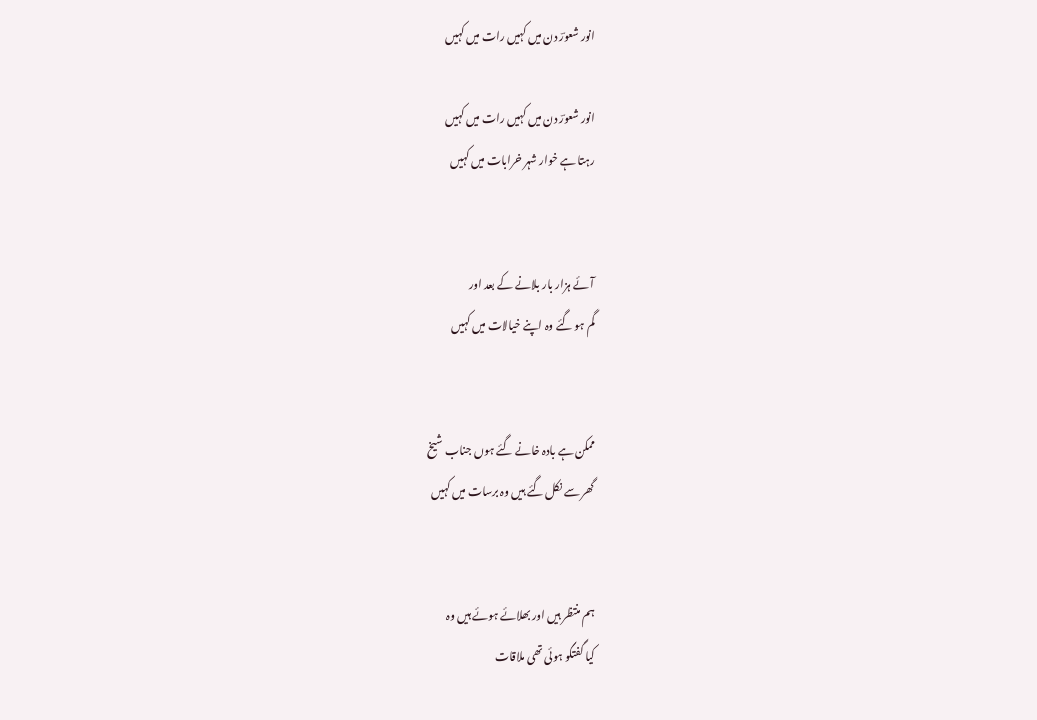انور شعورؔ دن میں کہیں رات میں کہیں

انور شعورؔ دن میں کہیں رات میں کہیں
رہتا ہے خوار شہر خرابات میں کہیں


آئے ہزار بار بلانے کے بعد اور
گم ہو گئے وہ اپنے خیالات میں کہیں


ممکن ہے بادہ خانے گئے ہوں جناب شیخ
گھر سے نکل گئے ہیں وہ برسات میں کہیں


ہم منتظر ہیں اور بھلائے ہوئے ہیں وہ
کیا گفتگو ہوئی تھی ملاقات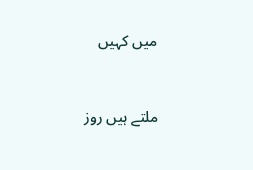میں کہیں


ملتے ہیں روز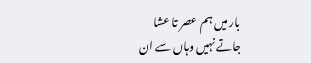بار میں ہم عصر تا عشا
جاتے نہیں وہاں سے ان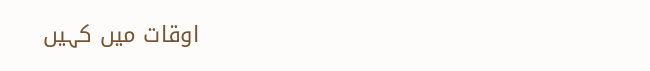اوقات میں کہیں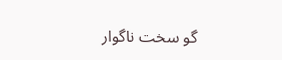گو سخت ناگوار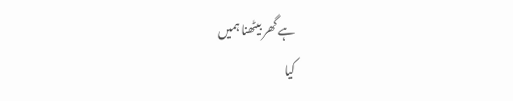ہے گھر بیٹھنا ہمیں
کیا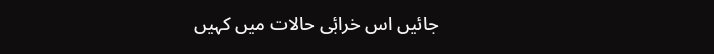جائیں اس خرابٔی حالات میں کہیں